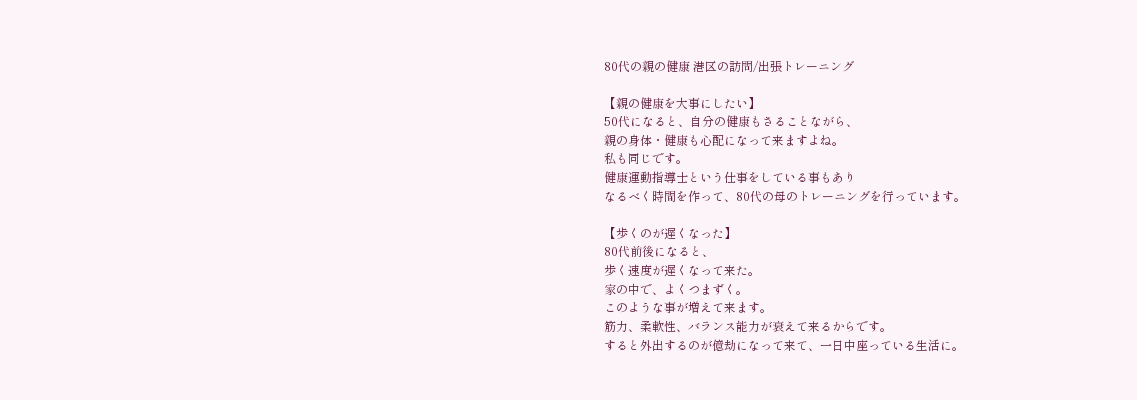80代の親の健康 港区の訪問/出張トレーニング

【親の健康を大事にしたい】
50代になると、自分の健康もさることながら、
親の身体・健康も心配になって来ますよね。
私も同じです。
健康運動指導士という仕事をしている事もあり
なるべく時間を作って、80代の母のトレーニングを行っています。

【歩くのが遅くなった】
80代前後になると、
歩く速度が遅くなって来た。
家の中で、よくつまずく。
このような事が増えて来ます。
筋力、柔軟性、バランス能力が衰えて来るからです。
すると外出するのが億劫になって来て、一日中座っている生活に。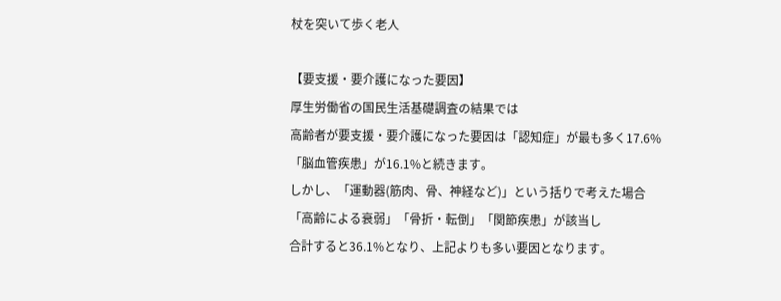杖を突いて歩く老人

【要支援・要介護になった要因】
厚生労働省の国民生活基礎調査の結果では
高齢者が要支援・要介護になった要因は「認知症」が最も多く17.6%
「脳血管疾患」が16.1%と続きます。
しかし、「運動器(筋肉、骨、神経など)」という括りで考えた場合
「高齢による衰弱」「骨折・転倒」「関節疾患」が該当し
合計すると36.1%となり、上記よりも多い要因となります。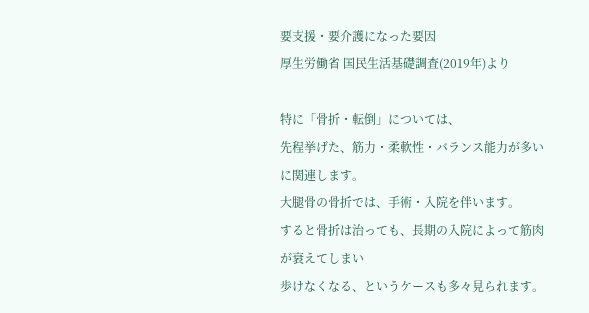要支援・要介護になった要因
厚生労働省 国民生活基礎調査(2019年)より

特に「骨折・転倒」については、
先程挙げた、筋力・柔軟性・バランス能力が多いに関連します。
大腿骨の骨折では、手術・入院を伴います。
すると骨折は治っても、長期の入院によって筋肉が衰えてしまい
歩けなくなる、というケースも多々見られます。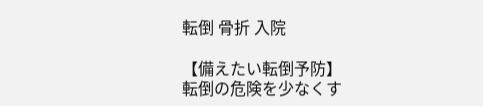転倒 骨折 入院

【備えたい転倒予防】
転倒の危険を少なくす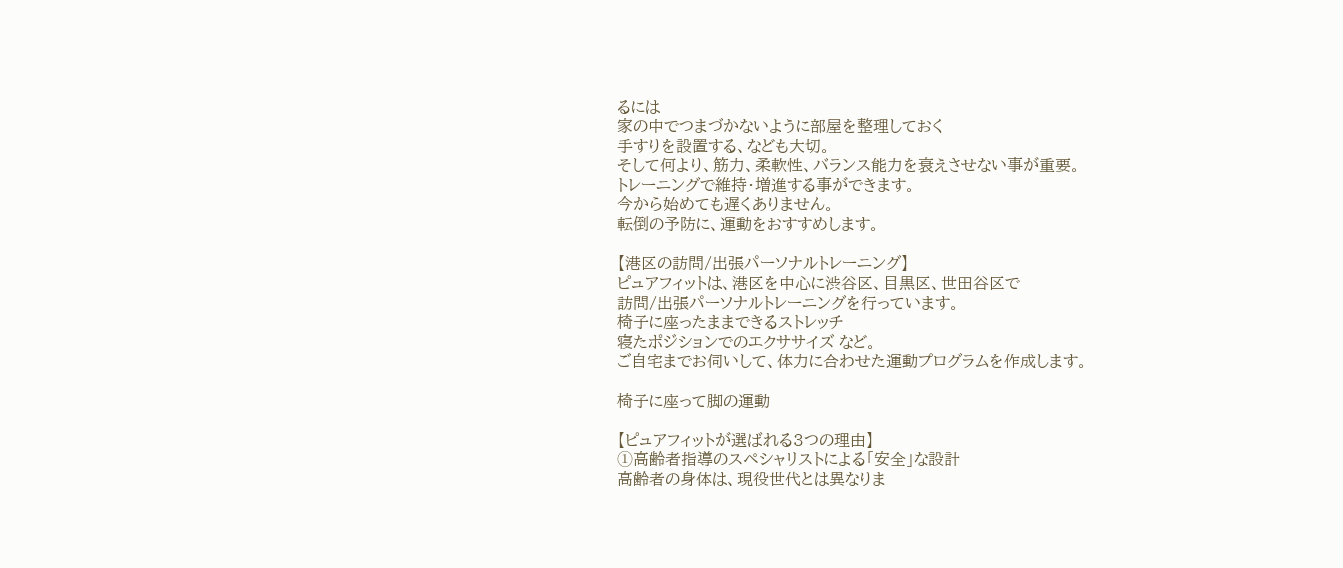るには
家の中でつまづかないように部屋を整理しておく
手すりを設置する、なども大切。
そして何より、筋力、柔軟性、バランス能力を衰えさせない事が重要。
トレーニングで維持・増進する事ができます。
今から始めても遅くありません。
転倒の予防に、運動をおすすめします。

【港区の訪問/出張パーソナルトレーニング】
ピュアフィットは、港区を中心に渋谷区、目黒区、世田谷区で
訪問/出張パーソナルトレーニングを行っています。
椅子に座ったままできるストレッチ
寝たポジションでのエクササイズ など。
ご自宅までお伺いして、体力に合わせた運動プログラムを作成します。

椅子に座って脚の運動

【ピュアフィットが選ばれる3つの理由】
➀高齢者指導のスペシャリストによる「安全」な設計
高齢者の身体は、現役世代とは異なりま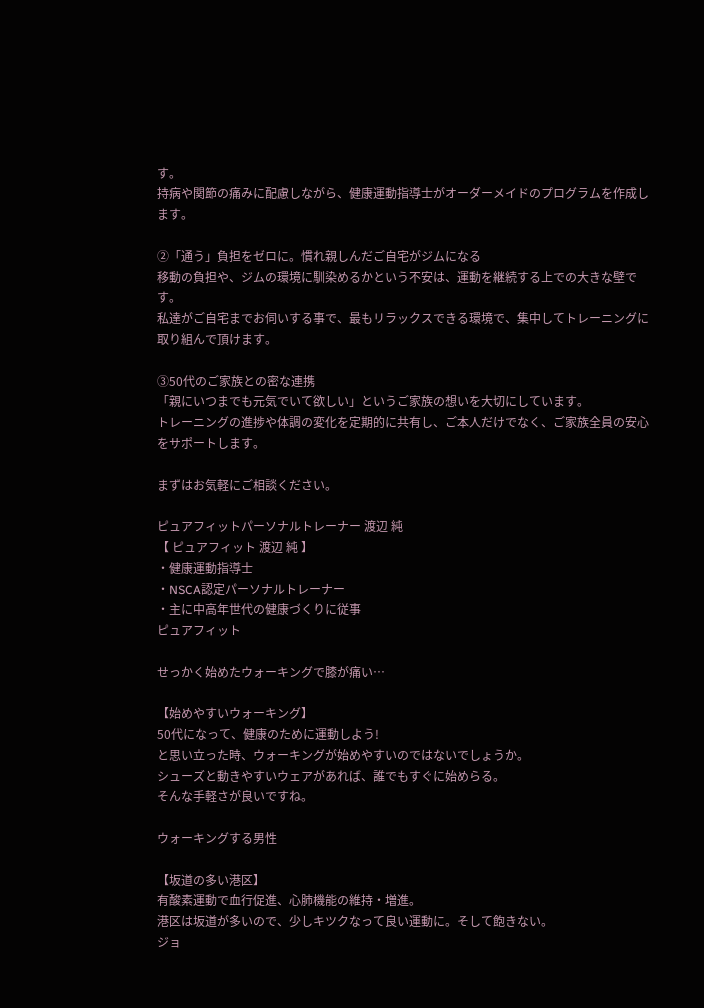す。
持病や関節の痛みに配慮しながら、健康運動指導士がオーダーメイドのプログラムを作成します。

➁「通う」負担をゼロに。慣れ親しんだご自宅がジムになる
移動の負担や、ジムの環境に馴染めるかという不安は、運動を継続する上での大きな壁です。
私達がご自宅までお伺いする事で、最もリラックスできる環境で、集中してトレーニングに取り組んで頂けます。

➂50代のご家族との密な連携
「親にいつまでも元気でいて欲しい」というご家族の想いを大切にしています。
トレーニングの進捗や体調の変化を定期的に共有し、ご本人だけでなく、ご家族全員の安心をサポートします。

まずはお気軽にご相談ください。

ピュアフィットパーソナルトレーナー 渡辺 純
【 ピュアフィット 渡辺 純 】
・健康運動指導士
・NSCA認定パーソナルトレーナー
・主に中高年世代の健康づくりに従事
ピュアフィット

せっかく始めたウォーキングで膝が痛い…

【始めやすいウォーキング】
50代になって、健康のために運動しよう!
と思い立った時、ウォーキングが始めやすいのではないでしょうか。
シューズと動きやすいウェアがあれば、誰でもすぐに始めらる。
そんな手軽さが良いですね。

ウォーキングする男性

【坂道の多い港区】
有酸素運動で血行促進、心肺機能の維持・増進。
港区は坂道が多いので、少しキツクなって良い運動に。そして飽きない。
ジョ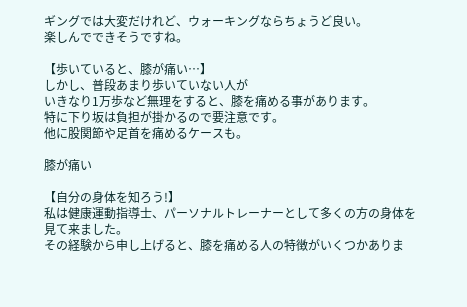ギングでは大変だけれど、ウォーキングならちょうど良い。
楽しんでできそうですね。

【歩いていると、膝が痛い…】
しかし、普段あまり歩いていない人が
いきなり1万歩など無理をすると、膝を痛める事があります。
特に下り坂は負担が掛かるので要注意です。
他に股関節や足首を痛めるケースも。

膝が痛い

【自分の身体を知ろう!】
私は健康運動指導士、パーソナルトレーナーとして多くの方の身体を見て来ました。
その経験から申し上げると、膝を痛める人の特徴がいくつかありま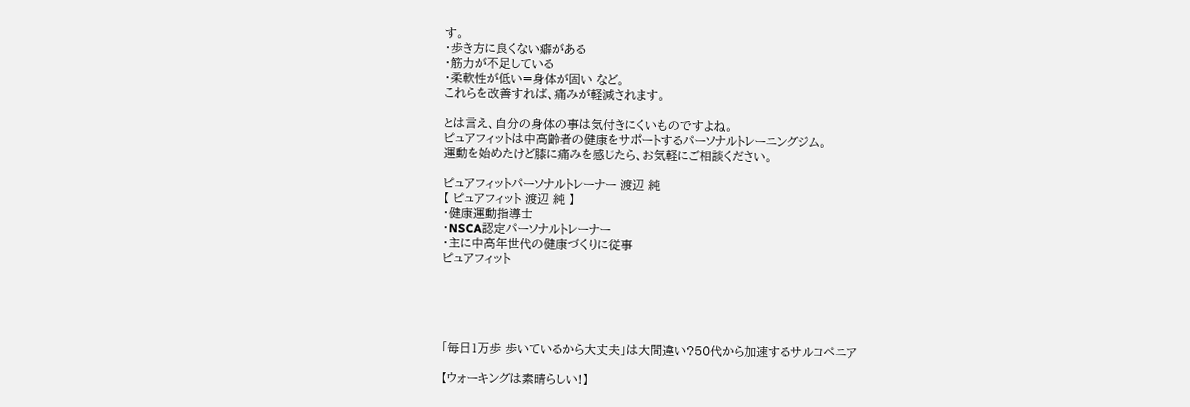す。
・歩き方に良くない癖がある
・筋力が不足している
・柔軟性が低い=身体が固い など。
これらを改善すれば、痛みが軽減されます。

とは言え、自分の身体の事は気付きにくいものですよね。
ピュアフィットは中高齢者の健康をサポートするパーソナルトレーニングジム。
運動を始めたけど膝に痛みを感じたら、お気軽にご相談ください。

ピュアフィットパーソナルトレーナー 渡辺 純
【 ピュアフィット 渡辺 純 】
・健康運動指導士
・NSCA認定パーソナルトレーナー
・主に中高年世代の健康づくりに従事
ピュアフィット





「毎日1万歩 歩いているから大丈夫」は大間違い?50代から加速するサルコペニア

【ウォーキングは素晴らしい!】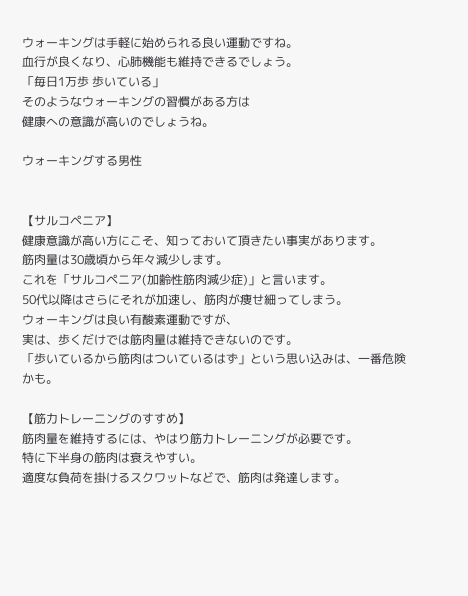ウォーキングは手軽に始められる良い運動ですね。
血行が良くなり、心肺機能も維持できるでしょう。
「毎日1万歩 歩いている」
そのようなウォーキングの習慣がある方は
健康への意識が高いのでしょうね。

ウォーキングする男性


【サルコペニア】
健康意識が高い方にこそ、知っておいて頂きたい事実があります。
筋肉量は30歳頃から年々減少します。
これを「サルコペニア(加齢性筋肉減少症)」と言います。
50代以降はさらにそれが加速し、筋肉が痩せ細ってしまう。
ウォーキングは良い有酸素運動ですが、
実は、歩くだけでは筋肉量は維持できないのです。
「歩いているから筋肉はついているはず」という思い込みは、一番危険かも。

【筋力トレーニングのすすめ】
筋肉量を維持するには、やはり筋力トレーニングが必要です。
特に下半身の筋肉は衰えやすい。
適度な負荷を掛けるスクワットなどで、筋肉は発達します。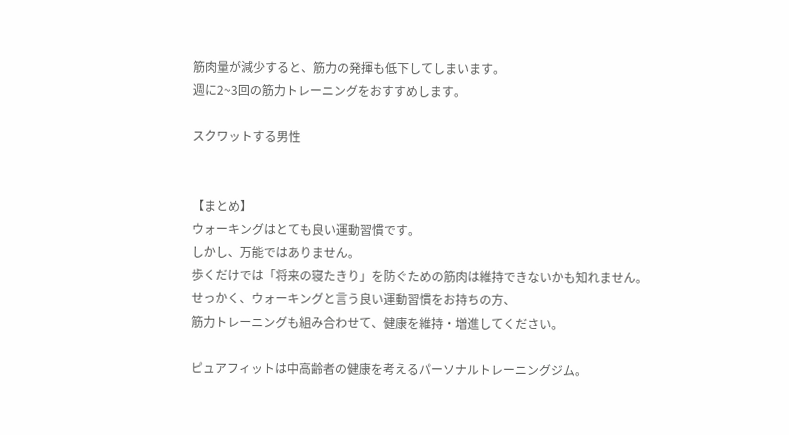筋肉量が減少すると、筋力の発揮も低下してしまいます。
週に2~3回の筋力トレーニングをおすすめします。

スクワットする男性


【まとめ】
ウォーキングはとても良い運動習慣です。
しかし、万能ではありません。
歩くだけでは「将来の寝たきり」を防ぐための筋肉は維持できないかも知れません。
せっかく、ウォーキングと言う良い運動習慣をお持ちの方、
筋力トレーニングも組み合わせて、健康を維持・増進してください。

ピュアフィットは中高齢者の健康を考えるパーソナルトレーニングジム。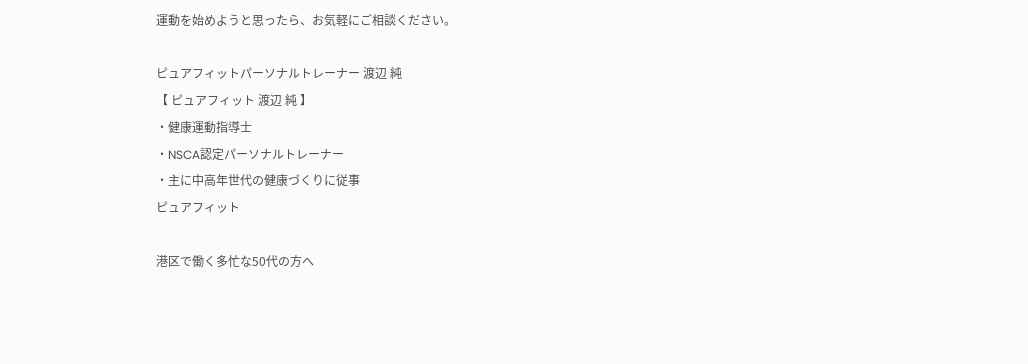運動を始めようと思ったら、お気軽にご相談ください。

ピュアフィットパーソナルトレーナー 渡辺 純
【 ピュアフィット 渡辺 純 】
・健康運動指導士
・NSCA認定パーソナルトレーナー
・主に中高年世代の健康づくりに従事
ピュアフィット

港区で働く多忙な50代の方へ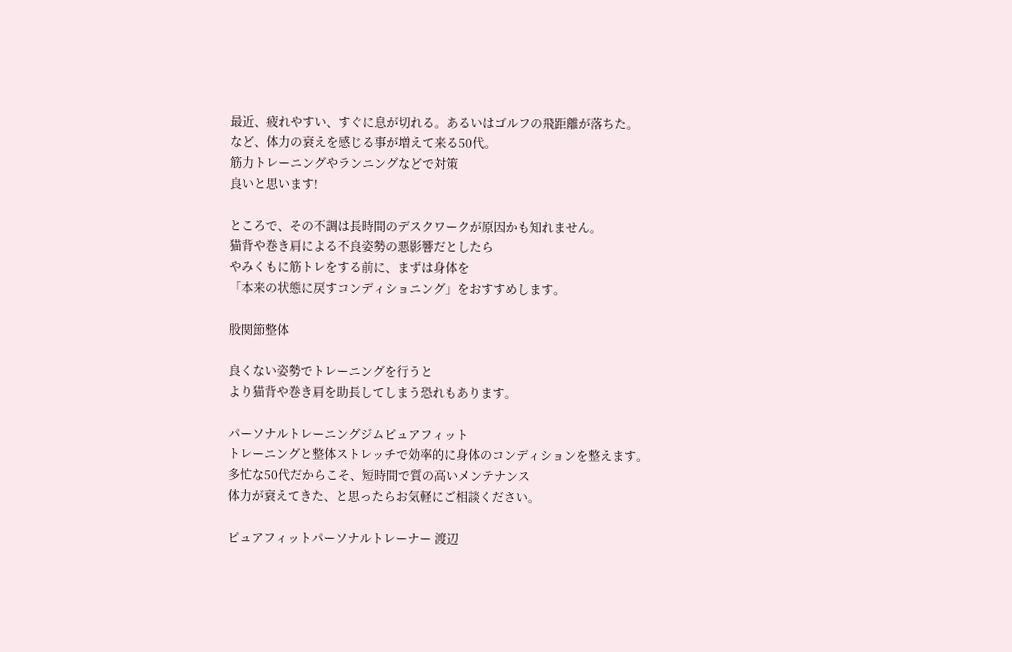最近、疲れやすい、すぐに息が切れる。あるいはゴルフの飛距離が落ちた。
など、体力の衰えを感じる事が増えて来る50代。
筋力トレーニングやランニングなどで対策
良いと思います!

ところで、その不調は長時間のデスクワークが原因かも知れません。
猫背や巻き肩による不良姿勢の悪影響だとしたら
やみくもに筋トレをする前に、まずは身体を
「本来の状態に戻すコンディショニング」をおすすめします。

股関節整体

良くない姿勢でトレーニングを行うと
より猫背や巻き肩を助長してしまう恐れもあります。

パーソナルトレーニングジムピュアフィット
トレーニングと整体ストレッチで効率的に身体のコンディションを整えます。
多忙な50代だからこそ、短時間で質の高いメンテナンス
体力が衰えてきた、と思ったらお気軽にご相談ください。

ピュアフィットパーソナルトレーナー 渡辺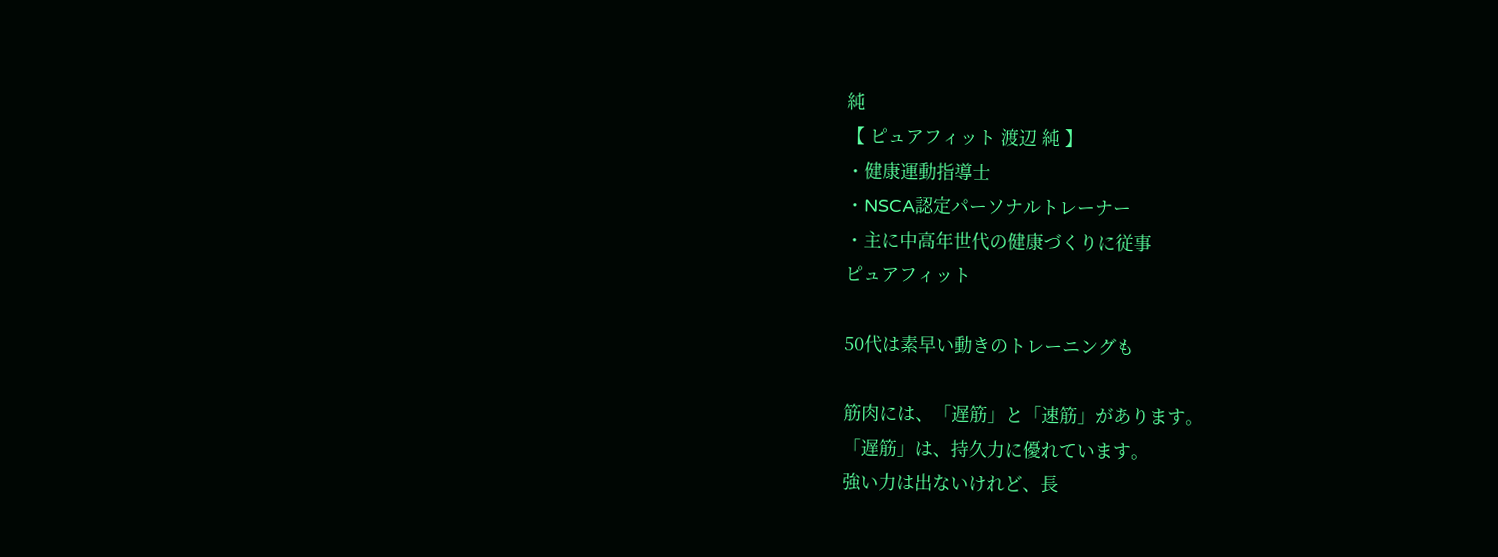純
【 ピュアフィット 渡辺 純 】
・健康運動指導士
・NSCA認定パーソナルトレーナー
・主に中高年世代の健康づくりに従事
ピュアフィット

50代は素早い動きのトレーニングも

筋肉には、「遅筋」と「速筋」があります。
「遅筋」は、持久力に優れています。
強い力は出ないけれど、長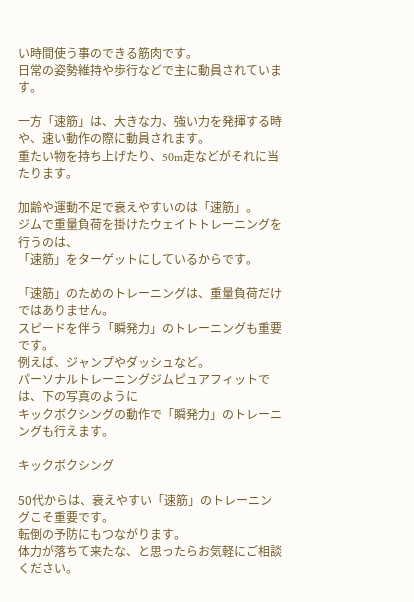い時間使う事のできる筋肉です。
日常の姿勢維持や歩行などで主に動員されています。

一方「速筋」は、大きな力、強い力を発揮する時や、速い動作の際に動員されます。
重たい物を持ち上げたり、50m走などがそれに当たります。

加齢や運動不足で衰えやすいのは「速筋」。
ジムで重量負荷を掛けたウェイトトレーニングを行うのは、
「速筋」をターゲットにしているからです。

「速筋」のためのトレーニングは、重量負荷だけではありません。
スピードを伴う「瞬発力」のトレーニングも重要です。
例えば、ジャンプやダッシュなど。
パーソナルトレーニングジムピュアフィットでは、下の写真のように
キックボクシングの動作で「瞬発力」のトレーニングも行えます。

キックボクシング

50代からは、衰えやすい「速筋」のトレーニングこそ重要です。
転倒の予防にもつながります。
体力が落ちて来たな、と思ったらお気軽にご相談ください。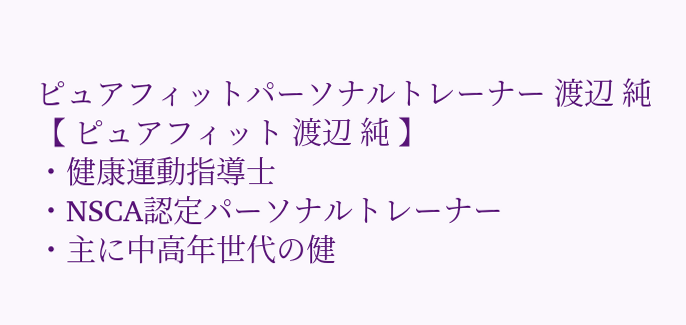ピュアフィットパーソナルトレーナー 渡辺 純
【 ピュアフィット 渡辺 純 】
・健康運動指導士
・NSCA認定パーソナルトレーナー
・主に中高年世代の健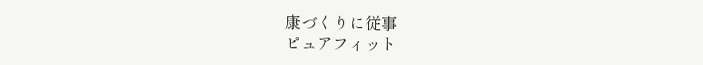康づくりに従事
ピュアフィット